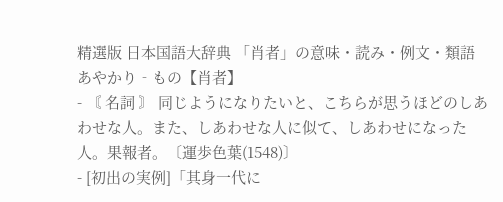精選版 日本国語大辞典 「肖者」の意味・読み・例文・類語
あやかり‐もの【肖者】
- 〘 名詞 〙 同じようになりたいと、こちらが思うほどのしあわせな人。また、しあわせな人に似て、しあわせになった人。果報者。〔運歩色葉(1548)〕
- [初出の実例]「其身一代に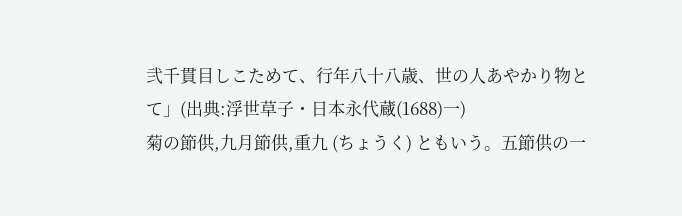弐千貫目しこためて、行年八十八歳、世の人あやかり物とて」(出典:浮世草子・日本永代蔵(1688)一)
菊の節供,九月節供,重九 (ちょうく) ともいう。五節供の一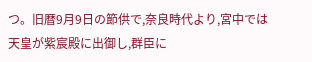つ。旧暦9月9日の節供で,奈良時代より,宮中では天皇が紫宸殿に出御し,群臣に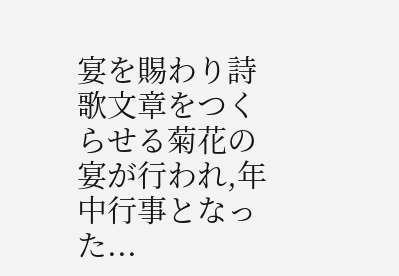宴を賜わり詩歌文章をつくらせる菊花の宴が行われ,年中行事となった...